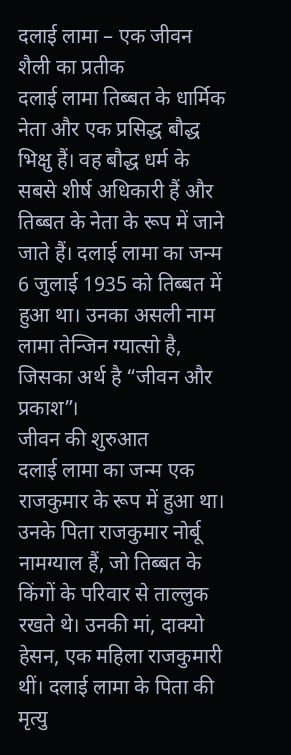दलाई लामा – एक जीवन शैली का प्रतीक
दलाई लामा तिब्बत के धार्मिक नेता और एक प्रसिद्ध बौद्ध भिक्षु हैं। वह बौद्ध धर्म के सबसे शीर्ष अधिकारी हैं और तिब्बत के नेता के रूप में जाने जाते हैं। दलाई लामा का जन्म 6 जुलाई 1935 को तिब्बत में हुआ था। उनका असली नाम लामा तेन्जिन ग्यात्सो है, जिसका अर्थ है “जीवन और प्रकाश”।
जीवन की शुरुआत
दलाई लामा का जन्म एक राजकुमार के रूप में हुआ था। उनके पिता राजकुमार नोर्बू नामग्याल हैं, जो तिब्बत के किंगों के परिवार से ताल्लुक रखते थे। उनकी मां, दाक्यो हेसन, एक महिला राजकुमारी थीं। दलाई लामा के पिता की मृत्यु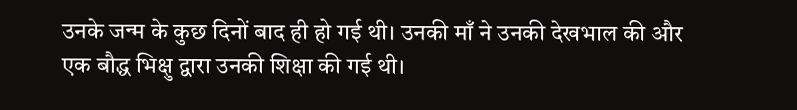उनके जन्म के कुछ दिनों बाद ही हो गई थी। उनकी माँ ने उनकी देखभाल की और एक बौद्ध भिक्षु द्वारा उनकी शिक्षा की गई थी।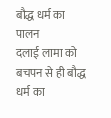बौद्ध धर्म का पालन
दलाई लामा को बचपन से ही बौद्ध धर्म का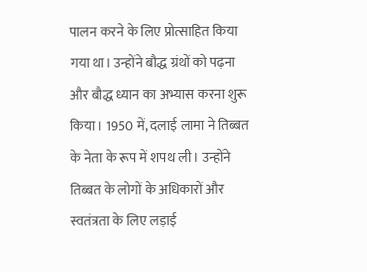पालन करने के लिए प्रोत्साहित किया गया था। उन्होंने बौद्ध ग्रंथों को पढ़ना और बौद्ध ध्यान का अभ्यास करना शुरू किया। 1950 में, दलाई लामा ने तिब्बत के नेता के रूप में शपथ ली। उन्होंने तिब्बत के लोगों के अधिकारों और स्वतंत्रता के लिए लड़ाई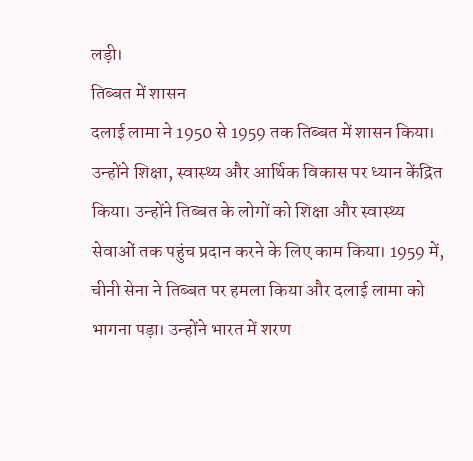लड़ी।
तिब्बत में शासन
दलाई लामा ने 1950 से 1959 तक तिब्बत में शासन किया। उन्होंने शिक्षा, स्वास्थ्य और आर्थिक विकास पर ध्यान केंद्रित किया। उन्होंने तिब्बत के लोगों को शिक्षा और स्वास्थ्य सेवाओं तक पहुंच प्रदान करने के लिए काम किया। 1959 में, चीनी सेना ने तिब्बत पर हमला किया और दलाई लामा को भागना पड़ा। उन्होंने भारत में शरण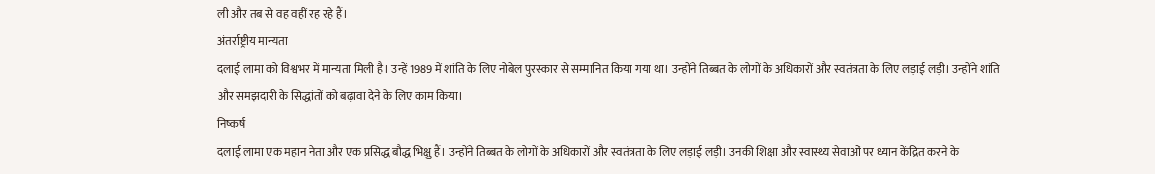ली और तब से वह वहीं रह रहे हैं।
अंतर्राष्ट्रीय मान्यता
दलाई लामा को विश्वभर में मान्यता मिली है। उन्हें 1989 में शांति के लिए नोबेल पुरस्कार से सम्मानित किया गया था। उन्होंने तिब्बत के लोगों के अधिकारों और स्वतंत्रता के लिए लड़ाई लड़ी। उन्होंने शांति और समझदारी के सिद्धांतों को बढ़ावा देने के लिए काम किया।
निष्कर्ष
दलाई लामा एक महान नेता और एक प्रसिद्ध बौद्ध भिक्षु हैं। उन्होंने तिब्बत के लोगों के अधिकारों और स्वतंत्रता के लिए लड़ाई लड़ी। उनकी शिक्षा और स्वास्थ्य सेवाओं पर ध्यान केंद्रित करने के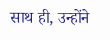साथ ही, उन्होंने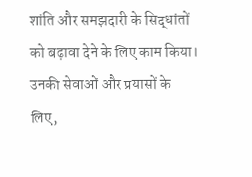शांति और समझदारी के सिद्धांतों को बढ़ावा देने के लिए काम किया। उनकी सेवाओं और प्रयासों के लिए,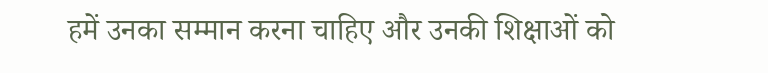हमें उनका सम्मान करना चाहिए और उनकी शिक्षाओं को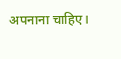अपनाना चाहिए।